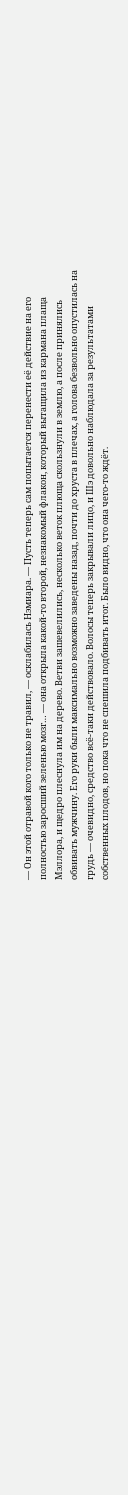— Он этой отравой кого только не травил, — осклабилась Нэмиара. — Пусть теперь сам попытается перенести её действие на его полностью заросший зеленью мозг… — она открыла какой-то второй, незнакомый флакон, который вытащила из кармана плаща Мэллора, и щедро плеснула им на дерево. Ветви зашевелились, несколько веток плюща скользнули в землю, а после принялись обвивать мужчину. Его руки были максимально возможно заведены назад, почти до хруста в плечах, а голова безвольно опустилась на грудь — очевидно, средство всё-таки действовало. Волосы теперь закрывали лицо, и Шэ довольно наблюдала за результатами собственных плодов, но пока что не спешила подбивать итог. Было видно, что она чего-то ждёт.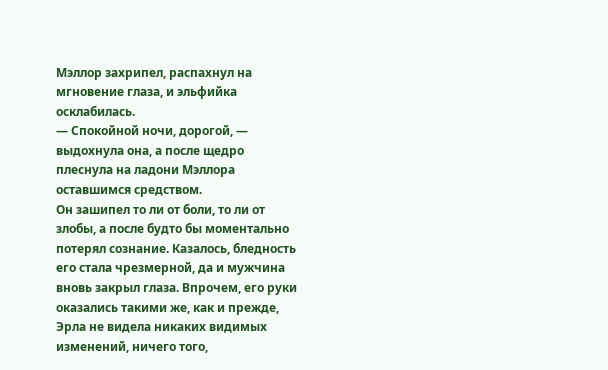Мэллор захрипел, распахнул на мгновение глаза, и эльфийка осклабилась.
— Спокойной ночи, дорогой, — выдохнула она, а после щедро плеснула на ладони Мэллора оставшимся средством.
Он зашипел то ли от боли, то ли от злобы, а после будто бы моментально потерял сознание. Казалось, бледность его стала чрезмерной, да и мужчина вновь закрыл глаза. Впрочем, его руки оказались такими же, как и прежде, Эрла не видела никаких видимых изменений, ничего того,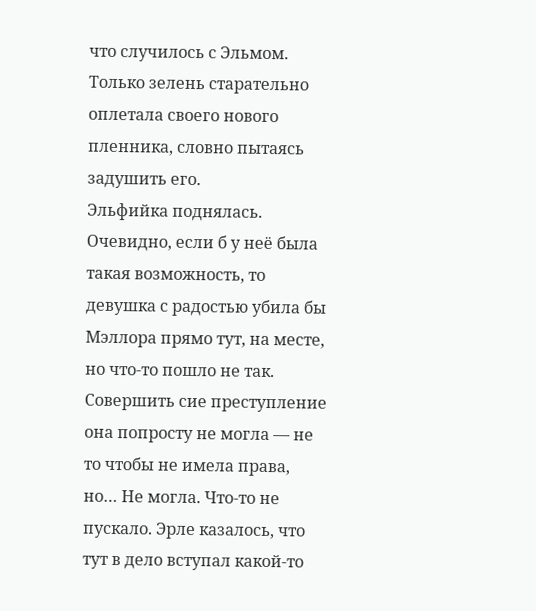что случилось с Эльмом. Только зелень старательно оплетала своего нового пленника, словно пытаясь задушить его.
Эльфийка поднялась. Очевидно, если б у неё была такая возможность, то девушка с радостью убила бы Мэллора прямо тут, на месте, но что-то пошло не так. Совершить сие преступление она попросту не могла — не то чтобы не имела права, но… Не могла. Что-то не пускало. Эрле казалось, что тут в дело вступал какой-то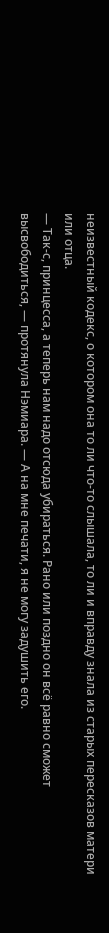неизвестный кодекс, о котором она то ли что-то слышала, то ли и вправду знала из старых пересказов матери или отца.
— Так-с, принцесса, а теперь нам надо отсюда убираться. Рано или поздно он всё равно сможет высвободиться, — протянула Нэмиара. — А на мне печати, я не могу задушить его.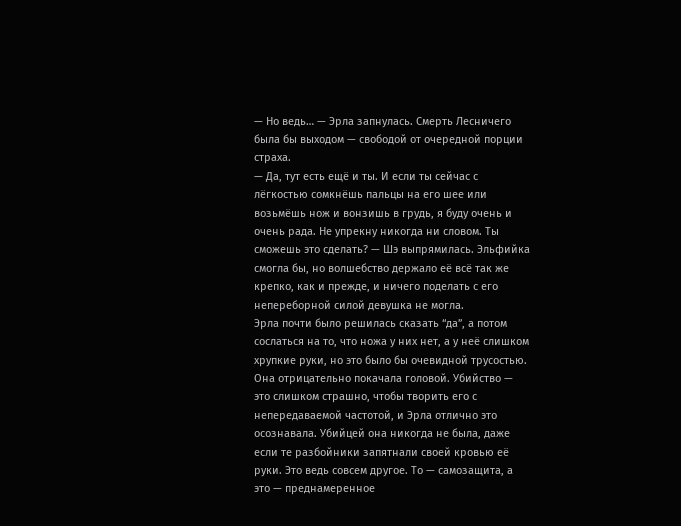— Но ведь… — Эрла запнулась. Смерть Лесничего была бы выходом — свободой от очередной порции страха.
— Да, тут есть ещё и ты. И если ты сейчас с лёгкостью сомкнёшь пальцы на его шее или возьмёшь нож и вонзишь в грудь, я буду очень и очень рада. Не упрекну никогда ни словом. Ты сможешь это сделать? — Шэ выпрямилась. Эльфийка смогла бы, но волшебство держало её всё так же крепко, как и прежде, и ничего поделать с его непереборной силой девушка не могла.
Эрла почти было решилась сказать “да”, а потом сослаться на то, что ножа у них нет, а у неё слишком хрупкие руки, но это было бы очевидной трусостью. Она отрицательно покачала головой. Убийство — это слишком страшно, чтобы творить его с непередаваемой частотой, и Эрла отлично это осознавала. Убийцей она никогда не была, даже если те разбойники запятнали своей кровью её руки. Это ведь совсем другое. То — самозащита, а это — преднамеренное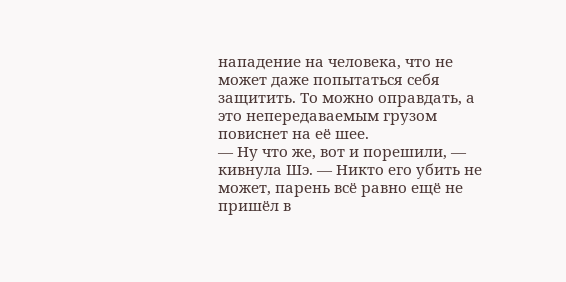нападение на человека, что не может даже попытаться себя защитить. То можно оправдать, а это непередаваемым грузом повиснет на её шее.
— Ну что же, вот и порешили, — кивнула Шэ. — Никто его убить не может, парень всё равно ещё не пришёл в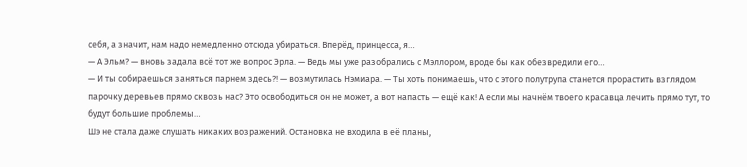себя, а значит, нам надо немедленно отсюда убираться. Вперёд, принцесса, я…
— А Эльм? — вновь задала всё тот же вопрос Эрла. — Ведь мы уже разобрались с Мэллором, вроде бы как обезвредили его…
— И ты собираешься заняться парнем здесь?! — возмутилась Нэмиара. — Ты хоть понимаешь, что с этого полутрупа станется прорастить взглядом парочку деревьев прямо сквозь нас? Это освободиться он не может, а вот напасть — ещё как! А если мы начнём твоего красавца лечить прямо тут, то будут большие проблемы…
Шэ не стала даже слушать никаких возражений. Остановка не входила в её планы,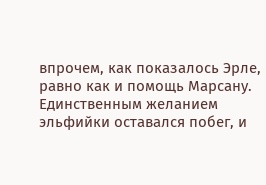впрочем, как показалось Эрле, равно как и помощь Марсану. Единственным желанием эльфийки оставался побег, и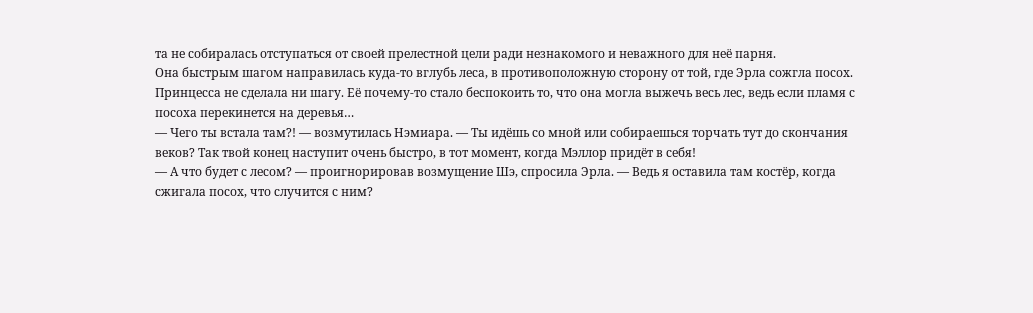та не собиралась отступаться от своей прелестной цели ради незнакомого и неважного для неё парня.
Она быстрым шагом направилась куда-то вглубь леса, в противоположную сторону от той, где Эрла сожгла посох. Принцесса не сделала ни шагу. Её почему-то стало беспокоить то, что она могла выжечь весь лес, ведь если пламя с посоха перекинется на деревья…
— Чего ты встала там?! — возмутилась Нэмиара. — Ты идёшь со мной или собираешься торчать тут до скончания веков? Так твой конец наступит очень быстро, в тот момент, когда Мэллор придёт в себя!
— А что будет с лесом? — проигнорировав возмущение Шэ, спросила Эрла. — Ведь я оставила там костёр, когда сжигала посох, что случится с ним?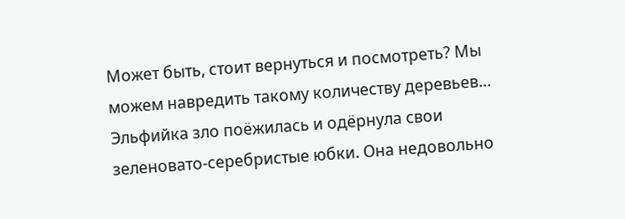Может быть, стоит вернуться и посмотреть? Мы можем навредить такому количеству деревьев…
Эльфийка зло поёжилась и одёрнула свои зеленовато-серебристые юбки. Она недовольно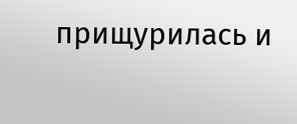прищурилась и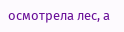осмотрела лес, а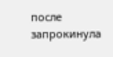после запрокинула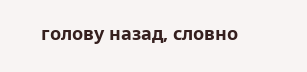голову назад, словно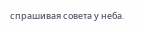спрашивая совета у неба.